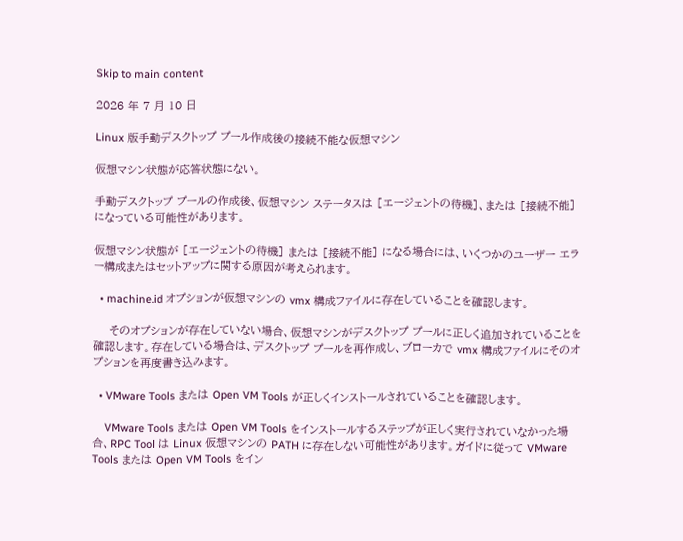Skip to main content

2026 年 7 月 10 日

Linux 版手動デスクトップ プール作成後の接続不能な仮想マシン

仮想マシン状態が応答状態にない。

手動デスクトップ プールの作成後、仮想マシン ステータスは [エージェントの待機]、または [接続不能] になっている可能性があります。

仮想マシン状態が [エージェントの待機] または [接続不能] になる場合には、いくつかのユーザー エラー構成またはセットアップに関する原因が考えられます。

  • machine.id オプションが仮想マシンの vmx 構成ファイルに存在していることを確認します。

    そのオプションが存在していない場合、仮想マシンがデスクトップ プールに正しく追加されていることを確認します。存在している場合は、デスクトップ プールを再作成し、ブローカで vmx 構成ファイルにそのオプションを再度書き込みます。

  • VMware Tools または Open VM Tools が正しくインストールされていることを確認します。

    VMware Tools または Open VM Tools をインストールするステップが正しく実行されていなかった場合、RPC Tool は Linux 仮想マシンの PATH に存在しない可能性があります。ガイドに従って VMware Tools または Open VM Tools をイン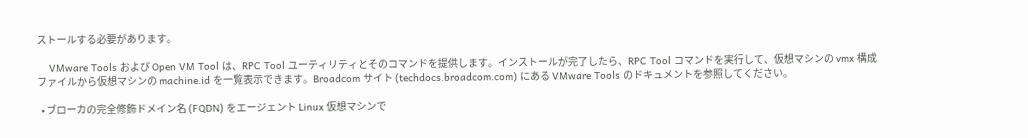ストールする必要があります。

    VMware Tools および Open VM Tool は、RPC Tool ユーティリティとそのコマンドを提供します。インストールが完了したら、RPC Tool コマンドを実行して、仮想マシンの vmx 構成ファイルから仮想マシンの machine.id を一覧表示できます。Broadcom サイト (techdocs.broadcom.com) にある VMware Tools のドキュメントを参照してください。

  • ブローカの完全修飾ドメイン名 (FQDN) をエージェント Linux 仮想マシンで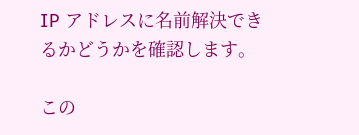IP アドレスに名前解決できるかどうかを確認します。

この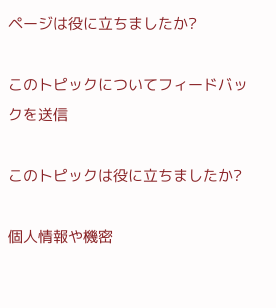ページは役に立ちましたか?

このトピックについてフィードバックを送信

このトピックは役に立ちましたか?

個人情報や機密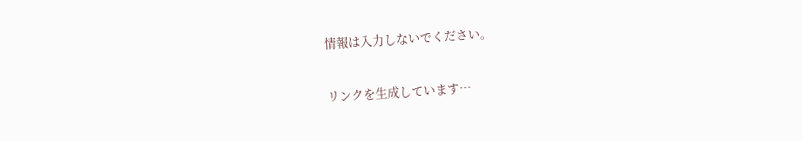情報は入力しないでください。

リンクを生成しています…